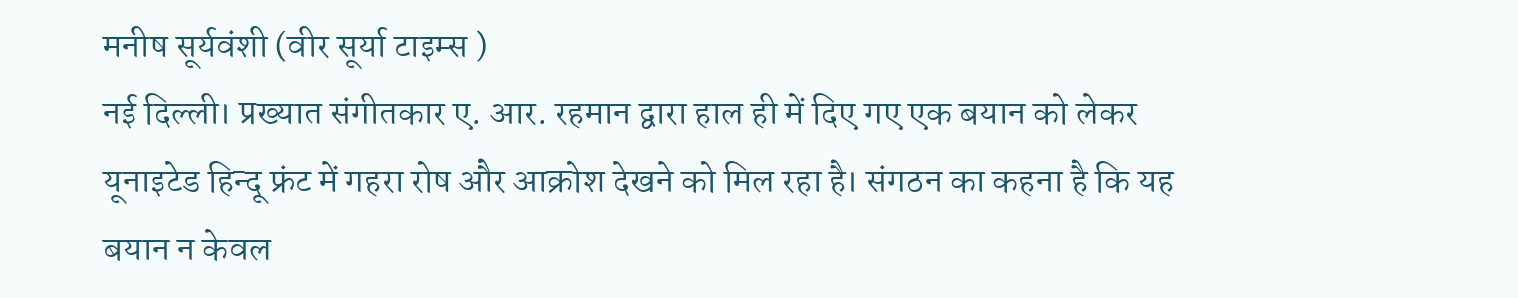मनीष सूर्यवंशी (वीर सूर्या टाइम्स )
नई दिल्ली। प्रख्यात संगीतकार ए. आर. रहमान द्वारा हाल ही में दिए गए एक बयान को लेकर यूनाइटेड हिन्दू फ्रंट में गहरा रोष और आक्रोश देखने को मिल रहा है। संगठन का कहना है कि यह बयान न केवल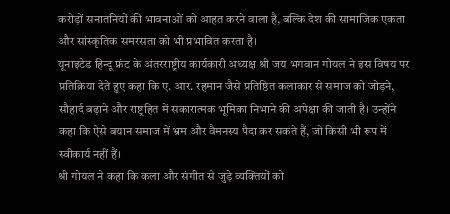करोड़ों सनातनियों की भावनाओं को आहत करने वाला है, बल्कि देश की सामाजिक एकता और सांस्कृतिक समरसता को भी प्रभावित करता है।
यूनाइटेड हिन्दू फ्रंट के अंतरराष्ट्रीय कार्यकारी अध्यक्ष श्री जय भगवान गोयल ने इस विषय पर प्रतिक्रिया देते हुए कहा कि ए. आर. रहमान जैसे प्रतिष्ठित कलाकार से समाज को जोड़ने, सौहार्द बढ़ाने और राष्ट्रहित में सकारात्मक भूमिका निभाने की अपेक्षा की जाती है। उन्होंने कहा कि ऐसे बयान समाज में भ्रम और वैमनस्य पैदा कर सकते हैं, जो किसी भी रूप में स्वीकार्य नहीं हैं।
श्री गोयल ने कहा कि कला और संगीत से जुड़े व्यक्तियों को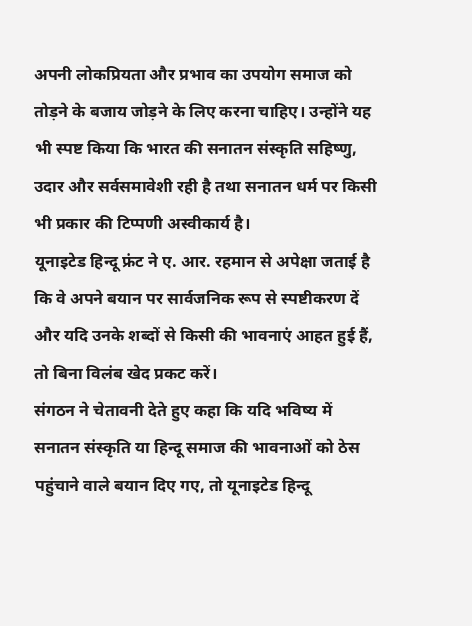अपनी लोकप्रियता और प्रभाव का उपयोग समाज को तोड़ने के बजाय जोड़ने के लिए करना चाहिए। उन्होंने यह भी स्पष्ट किया कि भारत की सनातन संस्कृति सहिष्णु, उदार और सर्वसमावेशी रही है तथा सनातन धर्म पर किसी भी प्रकार की टिप्पणी अस्वीकार्य है।
यूनाइटेड हिन्दू फ्रंट ने ए. आर. रहमान से अपेक्षा जताई है कि वे अपने बयान पर सार्वजनिक रूप से स्पष्टीकरण दें और यदि उनके शब्दों से किसी की भावनाएं आहत हुई हैं, तो बिना विलंब खेद प्रकट करें।
संगठन ने चेतावनी देते हुए कहा कि यदि भविष्य में सनातन संस्कृति या हिन्दू समाज की भावनाओं को ठेस पहुंचाने वाले बयान दिए गए, तो यूनाइटेड हिन्दू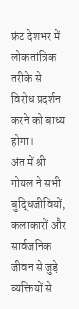फ्रंट देशभर में लोकतांत्रिक तरीके से विरोध प्रदर्शन करने को बाध्य होगा।
अंत में श्री गोयल ने सभी बुद्धिजीवियों, कलाकारों और सार्वजनिक जीवन से जुड़े व्यक्तियों से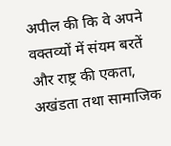अपील की कि वे अपने वक्तव्यों में संयम बरतें और राष्ट्र की एकता, अखंडता तथा सामाजिक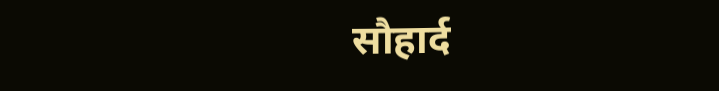सौहार्द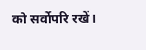को सर्वोपरि रखें।